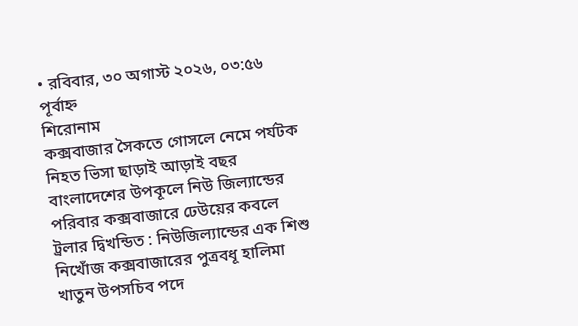• রবিবার, ৩০ অগাস্ট ২০২৬, ০৩:৫৬ পূর্বাহ্ন
শিরোনাম
কক্সবাজার সৈকতে গোসলে নেমে পর্যটক নিহত ভিসা ছাড়াই আড়াই বছর বাংলাদেশের উপকূলে নিউ জিল্যান্ডের পরিবার কক্সবাজারে ঢেউয়ের কবলে ট্রলার দ্বিখন্ডিত : নিউজিল্যান্ডের এক শিশু নিখোঁজ কক্সবাজারের পুত্রবধূ হালিমা খাতুন উপসচিব পদে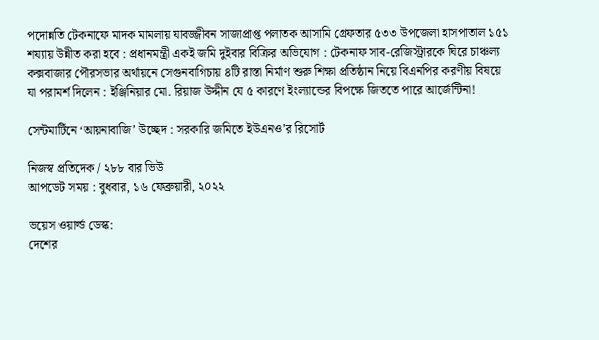পদোন্নতি টেকনাফে মাদক মামলায় যাবজ্জীবন সাজাপ্রাপ্ত পলাতক আসামি গ্রেফতার ৫৩৩ উপজেলা হাসপাতাল ১৫১ শয্যায় উন্নীত করা হবে : প্রধানমন্ত্রী একই জমি দুইবার বিক্রির অভিযোগ : টেকনাফ সাব-রেজিস্ট্রারকে ঘিরে চাঞ্চল্য কক্সবাজার পৌরসভার অর্থায়নে সেগুনবাগিচায় ৪টি রাস্তা নির্মাণ শুরু শিক্ষা প্রতিষ্ঠান নিয়ে বিএনপির করণীয় বিষয়ে যা পরামর্শ দিলেন : ইঞ্জিনিয়ার মো. রিয়াজ উদ্দীন যে ৫ কারণে ইংল্যান্ডের বিপক্ষে জিততে পারে আর্জেন্টিনা!

সেন্টমার্টিনে ‘আয়নাবাজি’ উচ্ছেদ : সরকারি জমিতে ইউএনও’র রিসোর্ট

নিজস্ব প্রতিদেক / ২৮৮ বার ভিউ
আপডেট সময় : বুধবার, ১৬ ফেব্রুয়ারী, ২০২২

ভয়েস ওয়ার্ল্ড ডেস্ক:
দেশের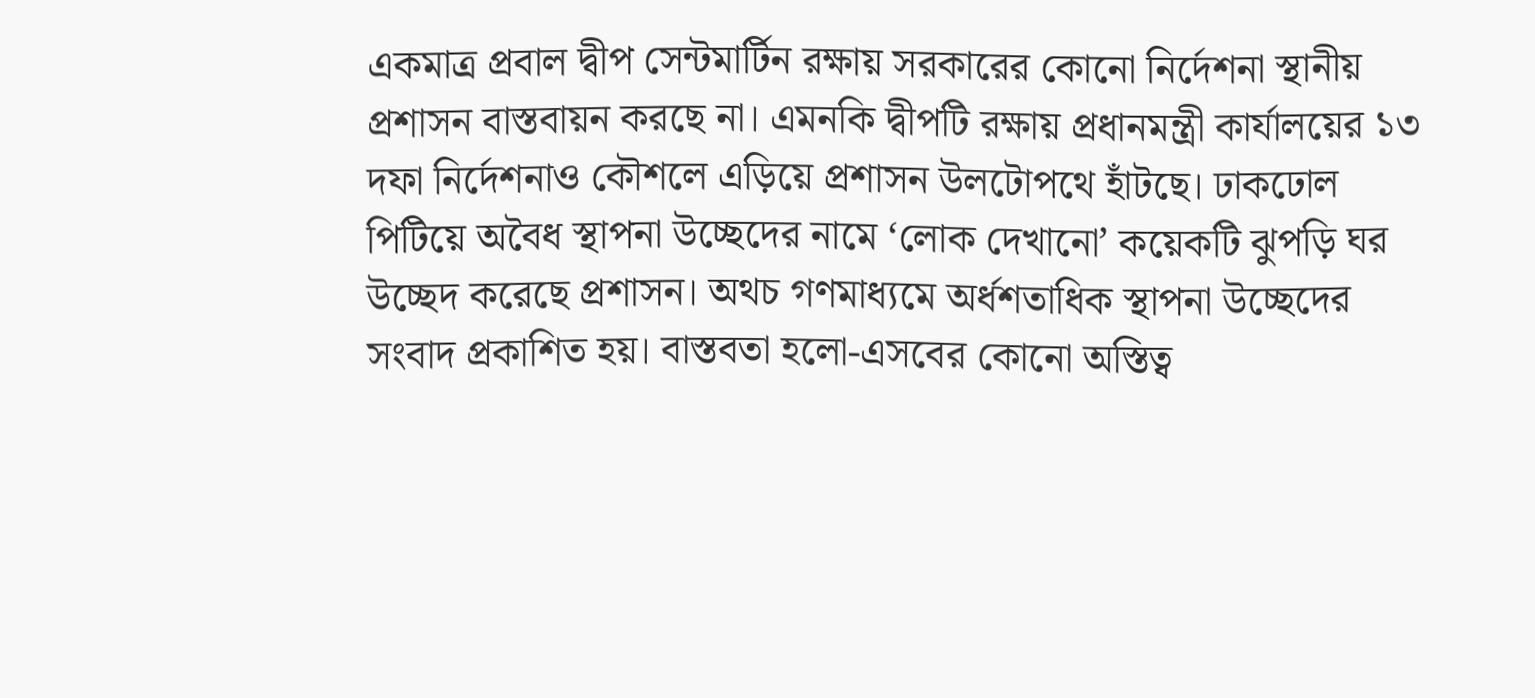একমাত্র প্রবাল দ্বীপ সেন্টমার্টিন রক্ষায় সরকারের কোনো নির্দেশনা স্থানীয় প্রশাসন বাস্তবায়ন করছে না। এমনকি দ্বীপটি রক্ষায় প্রধানমন্ত্রী কার্যালয়ের ১৩ দফা নির্দেশনাও কৌশলে এড়িয়ে প্রশাসন উলটোপথে হাঁটছে। ঢাকঢোল পিটিয়ে অবৈধ স্থাপনা উচ্ছেদের নামে ‘লোক দেখানো’ কয়েকটি ঝুপড়ি ঘর উচ্ছেদ করেছে প্রশাসন। অথচ গণমাধ্যমে অর্ধশতাধিক স্থাপনা উচ্ছেদের সংবাদ প্রকাশিত হয়। বাস্তবতা হলো-এসবের কোনো অস্তিত্ব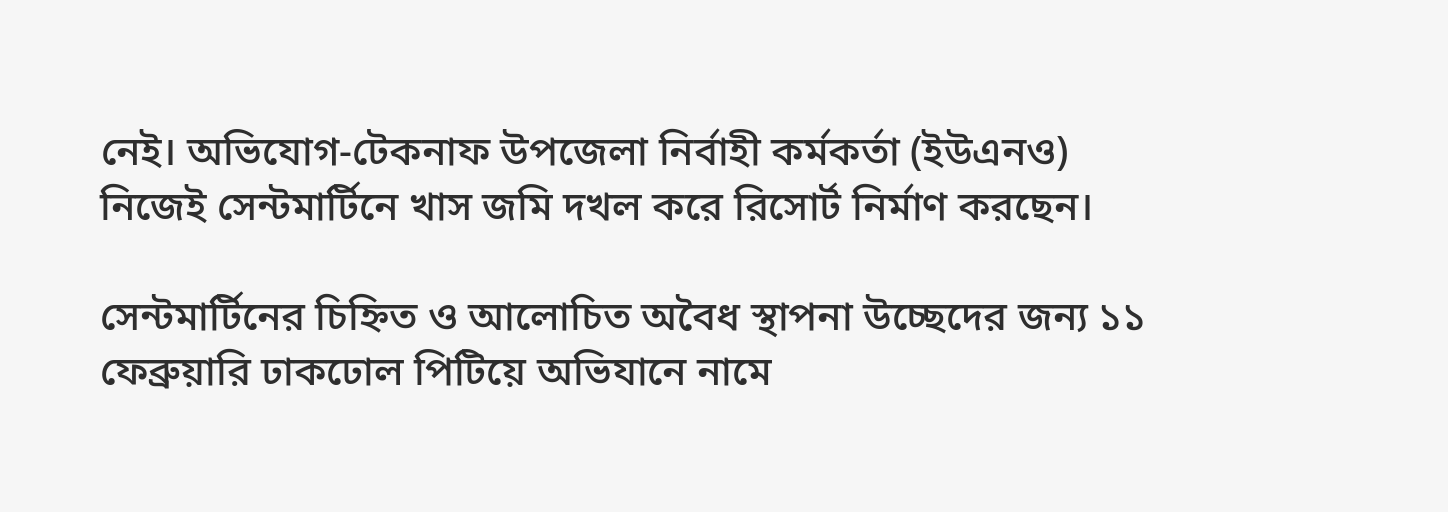নেই। অভিযোগ-টেকনাফ উপজেলা নির্বাহী কর্মকর্তা (ইউএনও) নিজেই সেন্টমার্টিনে খাস জমি দখল করে রিসোর্ট নির্মাণ করছেন।

সেন্টমার্টিনের চিহ্নিত ও আলোচিত অবৈধ স্থাপনা উচ্ছেদের জন্য ১১ ফেব্রুয়ারি ঢাকঢোল পিটিয়ে অভিযানে নামে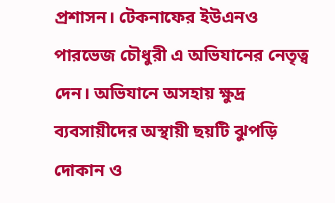প্রশাসন। টেকনাফের ইউএনও পারভেজ চৌধুরী এ অভিযানের নেতৃত্ব দেন। অভিযানে অসহায় ক্ষুদ্র ব্যবসায়ীদের অস্থায়ী ছয়টি ঝুপড়ি দোকান ও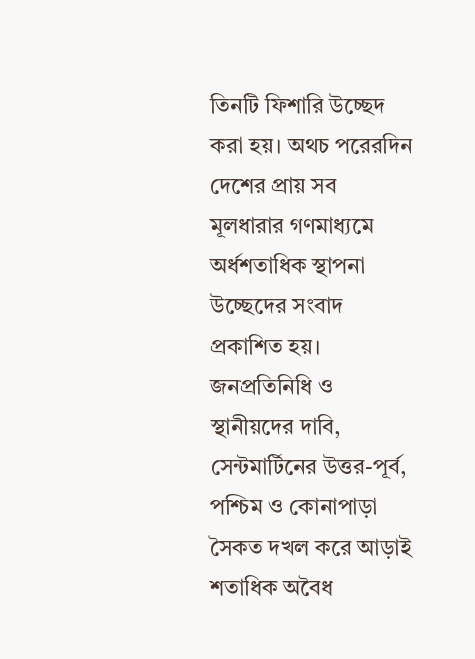তিনটি ফিশারি উচ্ছেদ করা হয়। অথচ পরেরদিন দেশের প্রায় সব মূলধারার গণমাধ্যমে অর্ধশতাধিক স্থাপনা উচ্ছেদের সংবাদ প্রকাশিত হয়। জনপ্রতিনিধি ও স্থানীয়দের দাবি, সেন্টমার্টিনের উত্তর-পূর্ব, পশ্চিম ও কোনাপাড়া সৈকত দখল করে আড়াই শতাধিক অবৈধ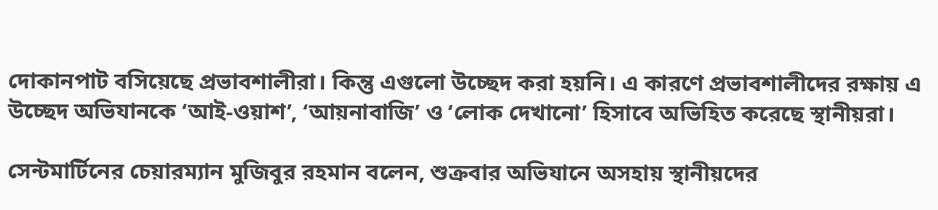দোকানপাট বসিয়েছে প্রভাবশালীরা। কিন্তু এগুলো উচ্ছেদ করা হয়নি। এ কারণে প্রভাবশালীদের রক্ষায় এ উচ্ছেদ অভিযানকে ‘আই-ওয়াশ’, ‘আয়নাবাজি’ ও ‘লোক দেখানো’ হিসাবে অভিহিত করেছে স্থানীয়রা।

সেন্টমার্টিনের চেয়ারম্যান মুজিবুর রহমান বলেন, শুক্রবার অভিযানে অসহায় স্থানীয়দের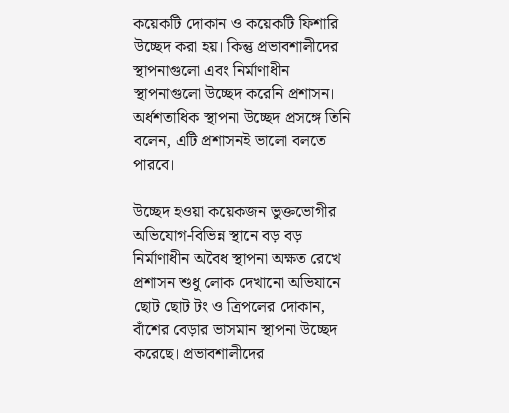কয়েকটি দোকান ও কয়েকটি ফিশারি উচ্ছেদ করা হয়। কিন্তু প্রভাবশালীদের স্থাপনাগুলো এবং নির্মাণাধীন স্থাপনাগুলো উচ্ছেদ করেনি প্রশাসন। অর্ধশতাধিক স্থাপনা উচ্ছেদ প্রসঙ্গে তিনি বলেন, এটি প্রশাসনই ভালো বলতে পারবে।

উচ্ছেদ হওয়া কয়েকজন ভুক্তভোগীর অভিযোগ-বিভিন্ন স্থানে বড় বড় নির্মাণাধীন অবৈধ স্থাপনা অক্ষত রেখে প্রশাসন শুধু লোক দেখানো অভিযানে ছোট ছোট টং ও ত্রিপলের দোকান, বাঁশের বেড়ার ভাসমান স্থাপনা উচ্ছেদ করেছে। প্রভাবশালীদের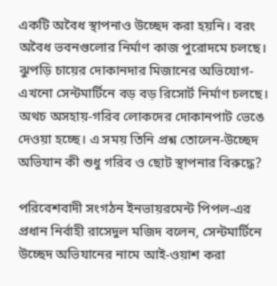একটি অবৈধ স্থাপনাও উচ্ছেদ করা হয়নি। বরং অবৈধ ভবনগুলোর নির্মাণ কাজ পুরোদমে চলছে। ঝুপড়ি চায়ের দোকানদার মিজানের অভিযোগ-এখনো সেন্টমার্টিনে বড় বড় রিসোর্ট নির্মাণ চলছে। অথচ অসহায়-গরিব লোকদের দোকানপাট ভেঙে দেওয়া হচ্ছে। এ সময় তিনি প্রশ্ন তোলেন-উচ্ছেদ অভিযান কী শুধু গরিব ও ছোট স্থাপনার বিরুদ্ধে?

পরিবেশবাদী সংগঠন ইনভায়রমেন্ট পিপল-এর প্রধান নির্বাহী রাসেদুল মজিদ বলেন, সেন্টমার্টিনে উচ্ছেদ অভিযানের নামে আই-ওয়াশ করা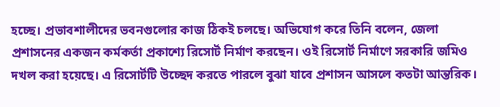হচ্ছে। প্রভাবশালীদের ভবনগুলোর কাজ ঠিকই চলছে। অভিযোগ করে তিনি বলেন, জেলা প্রশাসনের একজন কর্মকর্তা প্রকাশ্যে রিসোর্ট নির্মাণ করছেন। ওই রিসোর্ট নির্মাণে সরকারি জমিও দখল করা হয়েছে। এ রিসোর্টটি উচ্ছেদ করতে পারলে বুঝা যাবে প্রশাসন আসলে কতটা আন্তরিক।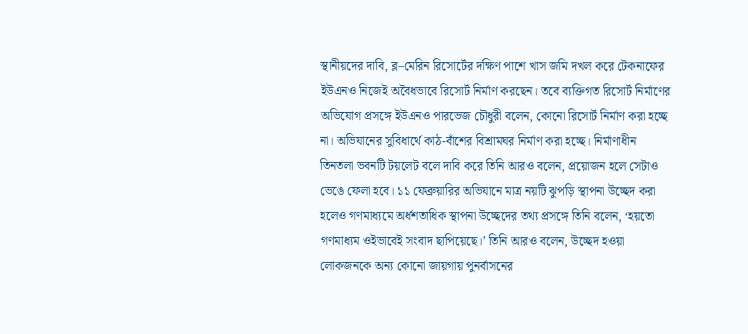স্থানীয়দের দাবি, ব্ল–মেরিন রিসোর্টের দক্ষিণ পাশে খাস জমি দখল করে টেকনাফের ইউএনও নিজেই অবৈধভাবে রিসোর্ট নির্মাণ করছেন। তবে ব্যক্তিগত রিসোর্ট নির্মাণের অভিযোগ প্রসঙ্গে ইউএনও পারভেজ চৌধুরী বলেন, কোনো রিসোর্ট নির্মাণ করা হচ্ছে না। অভিযানের সুবিধার্থে কাঠ-বাঁশের বিশ্রামঘর নির্মাণ করা হচ্ছে। নির্মাণাধীন তিনতলা ভবনটি টয়লেট বলে দাবি করে তিনি আরও বলেন, প্রয়োজন হলে সেটাও ভেঙে ফেলা হবে। ১১ ফেব্রুয়ারির অভিযানে মাত্র নয়টি ঝুপড়ি স্থাপনা উচ্ছেদ করা হলেও গণমাধ্যমে অর্ধশতাধিক স্থাপনা উচ্ছেদের তথ্য প্রসঙ্গে তিনি বলেন, ‘হয়তো গণমাধ্যম ওইভাবেই সংবাদ ছাপিয়েছে।’ তিনি আরও বলেন, উচ্ছেদ হওয়া লোকজনকে অন্য কোনো জায়গায় পুনর্বাসনের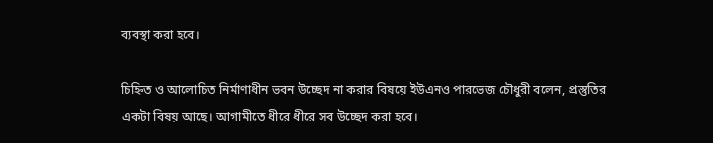ব্যবস্থা করা হবে।

চিহ্নিত ও আলোচিত নির্মাণাধীন ভবন উচ্ছেদ না করার বিষয়ে ইউএনও পারভেজ চৌধুরী বলেন, প্রস্তুতির একটা বিষয় আছে। আগামীতে ধীরে ধীরে সব উচ্ছেদ করা হবে।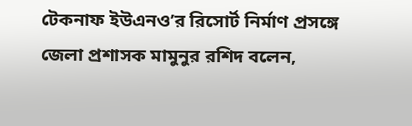টেকনাফ ইউএনও’র রিসোর্ট নির্মাণ প্রসঙ্গে জেলা প্রশাসক মামুনুর রশিদ বলেন,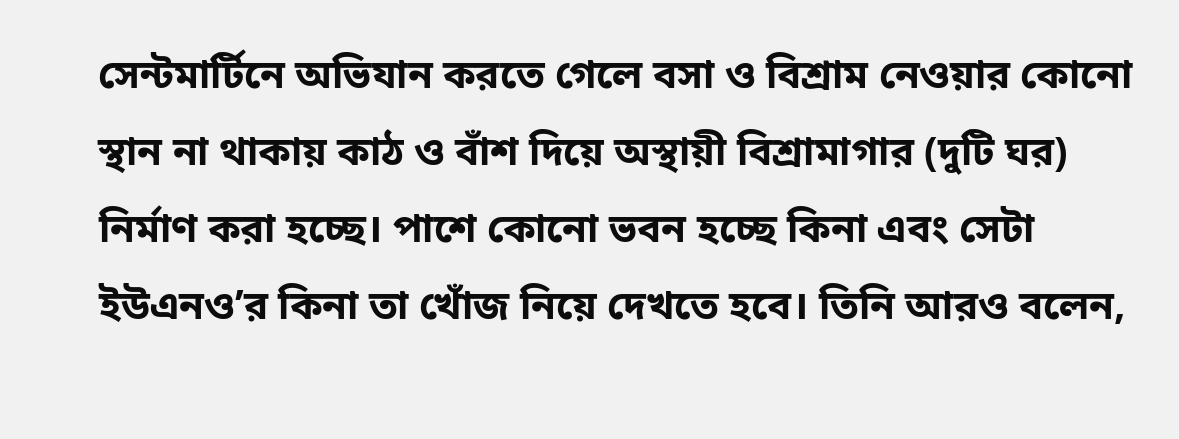সেন্টমার্টিনে অভিযান করতে গেলে বসা ও বিশ্রাম নেওয়ার কোনো স্থান না থাকায় কাঠ ও বাঁশ দিয়ে অস্থায়ী বিশ্রামাগার (দুটি ঘর) নির্মাণ করা হচ্ছে। পাশে কোনো ভবন হচ্ছে কিনা এবং সেটা ইউএনও’র কিনা তা খোঁজ নিয়ে দেখতে হবে। তিনি আরও বলেন,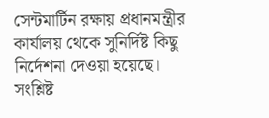সেন্টমার্টিন রক্ষায় প্রধানমন্ত্রীর কার্যালয় থেকে সুনির্দিষ্ট কিছু নির্দেশনা দেওয়া হয়েছে। সংশ্লিষ্ট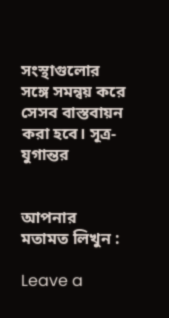সংস্থাগুলোর সঙ্গে সমন্বয় করে সেসব বাস্তবায়ন করা হবে। সূত্র-যুগান্তর


আপনার মতামত লিখুন :

Leave a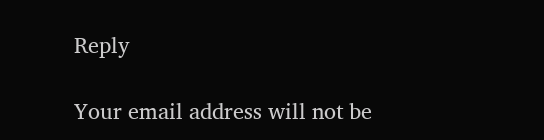Reply

Your email address will not be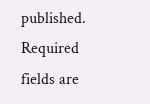published. Required fields are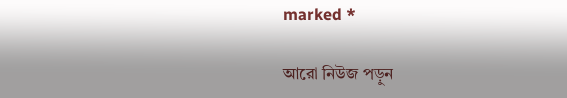marked *

আরো নিউজ পড়ুন